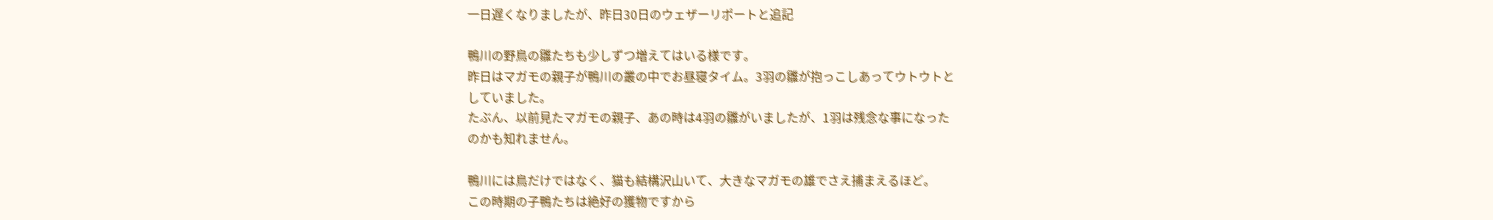一日遅くなりましたが、昨日30日のウェザーリポートと追記

鴨川の野鳥の雛たちも少しずつ増えてはいる様です。
昨日はマガモの親子が鴨川の叢の中でお昼寝タイム。3羽の雛が抱っこしあってウトウトと
していました。
たぶん、以前見たマガモの親子、あの時は4羽の雛がいましたが、1羽は残念な事になった
のかも知れません。

鴨川には鳥だけではなく、猫も結構沢山いて、大きなマガモの雄でさえ捕まえるほど。
この時期の子鴨たちは絶好の獲物ですから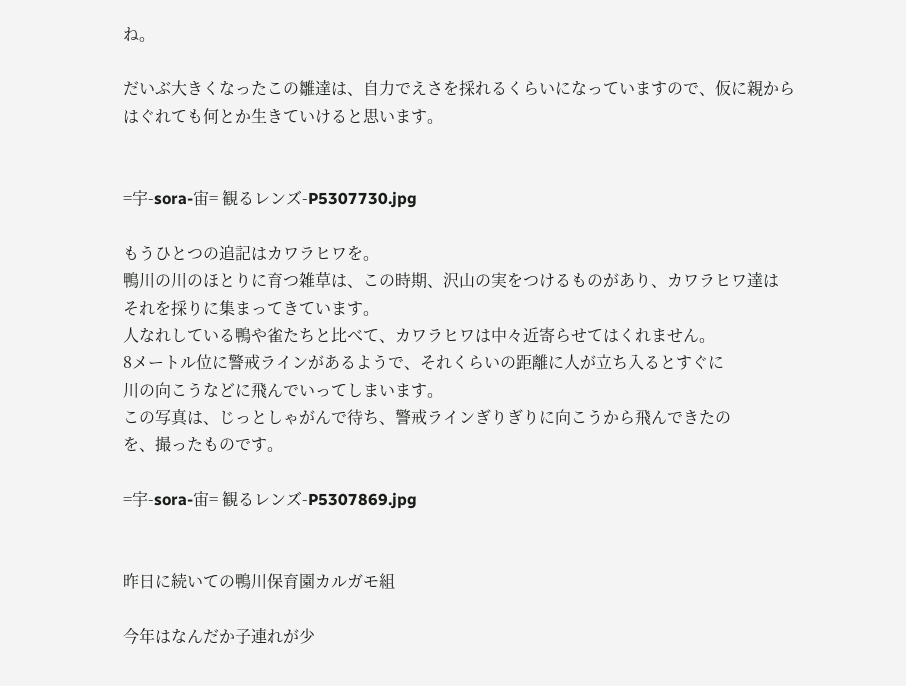ね。

だいぶ大きくなったこの雛達は、自力でえさを採れるくらいになっていますので、仮に親から
はぐれても何とか生きていけると思います。


=宇-sora-宙= 観るレンズ-P5307730.jpg

もうひとつの追記はカワラヒワを。
鴨川の川のほとりに育つ雑草は、この時期、沢山の実をつけるものがあり、カワラヒワ達は
それを採りに集まってきています。
人なれしている鴨や雀たちと比べて、カワラヒワは中々近寄らせてはくれません。
8メートル位に警戒ラインがあるようで、それくらいの距離に人が立ち入るとすぐに
川の向こうなどに飛んでいってしまいます。
この写真は、じっとしゃがんで待ち、警戒ラインぎりぎりに向こうから飛んできたの
を、撮ったものです。

=宇-sora-宙= 観るレンズ-P5307869.jpg


昨日に続いての鴨川保育園カルガモ組

今年はなんだか子連れが少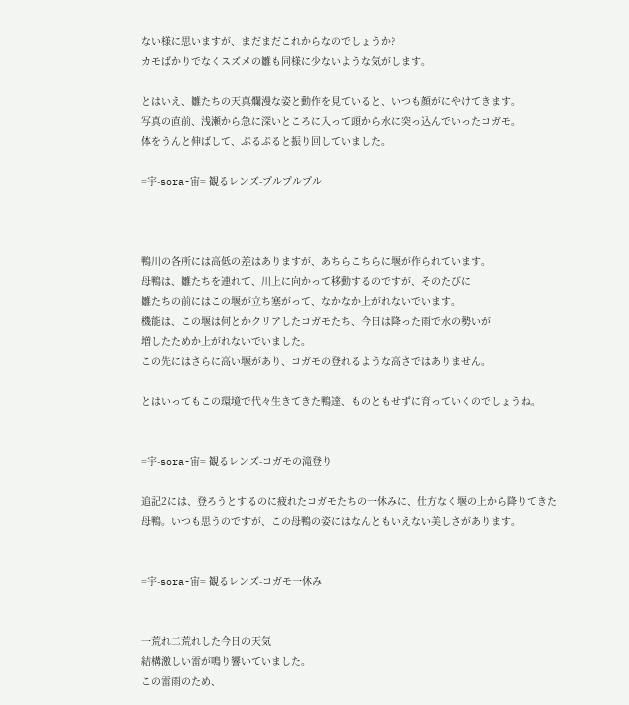ない様に思いますが、まだまだこれからなのでしょうか?
カモばかりでなくスズメの雛も同様に少ないような気がします。

とはいえ、雛たちの天真爛漫な姿と動作を見ていると、いつも顔がにやけてきます。
写真の直前、浅瀬から急に深いところに入って頭から水に突っ込んでいったコガモ。
体をうんと伸ばして、ぷるぷると振り回していました。

=宇-sora-宙= 観るレンズ-プルプルプル



鴨川の各所には高低の差はありますが、あちらこちらに堰が作られています。
母鴨は、雛たちを連れて、川上に向かって移動するのですが、そのたびに
雛たちの前にはこの堰が立ち塞がって、なかなか上がれないでいます。
機能は、この堰は何とかクリアしたコガモたち、今日は降った雨で水の勢いが
増したためか上がれないでいました。
この先にはさらに高い堰があり、コガモの登れるような高さではありません。

とはいってもこの環境で代々生きてきた鴨達、ものともせずに育っていくのでしょうね。


=宇-sora-宙= 観るレンズ-コガモの滝登り

追記2には、登ろうとするのに疲れたコガモたちの一休みに、仕方なく堰の上から降りてきた
母鴨。いつも思うのですが、この母鴨の姿にはなんともいえない美しさがあります。


=宇-sora-宙= 観るレンズ-コガモ一休み


一荒れ二荒れした今日の天気
結構激しい雷が鳴り響いていました。
この雷雨のため、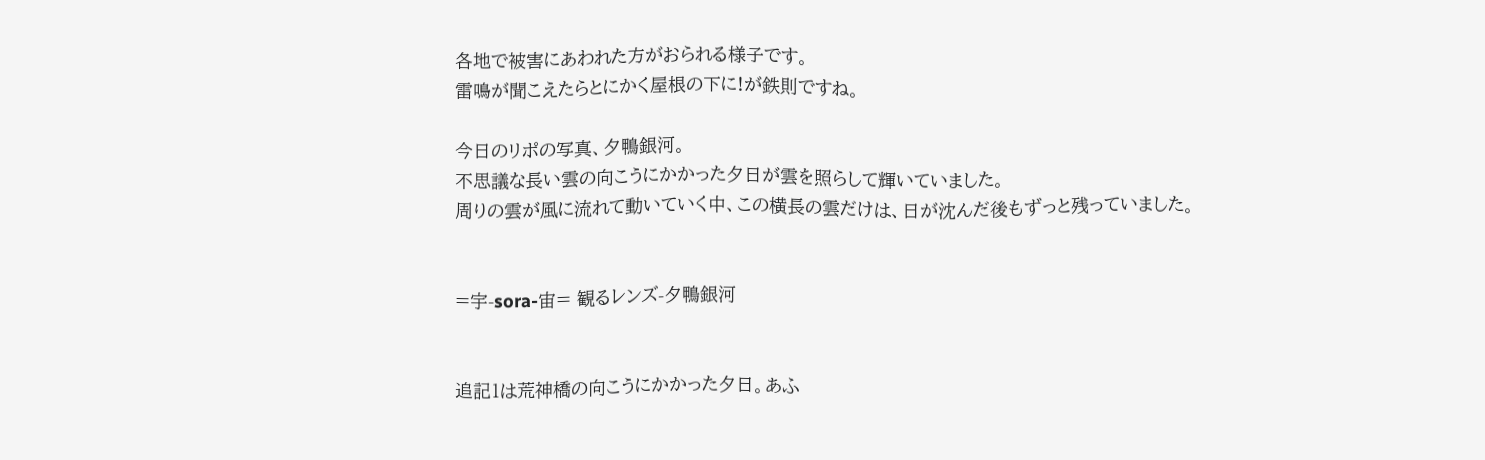各地で被害にあわれた方がおられる様子です。
雷鳴が聞こえたらとにかく屋根の下に!が鉄則ですね。

今日のリポの写真、夕鴨銀河。
不思議な長い雲の向こうにかかった夕日が雲を照らして輝いていました。
周りの雲が風に流れて動いていく中、この横長の雲だけは、日が沈んだ後もずっと残っていました。


=宇-sora-宙= 観るレンズ-夕鴨銀河


追記1は荒神橋の向こうにかかった夕日。あふ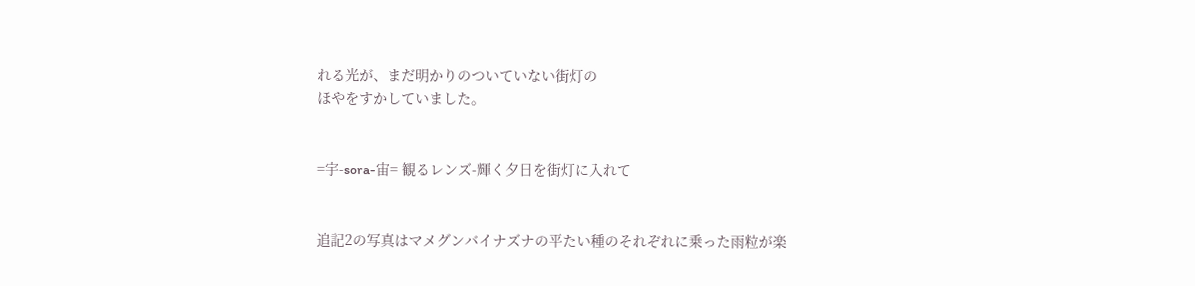れる光が、まだ明かりのついていない街灯の
ほやをすかしていました。


=宇-sora-宙= 観るレンズ-輝く夕日を街灯に入れて


追記2の写真はマメグンバイナズナの平たい種のそれぞれに乗った雨粒が楽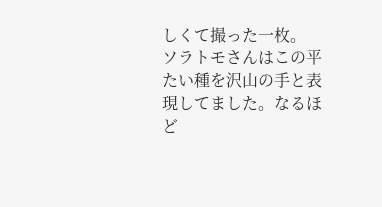しくて撮った一枚。
ソラトモさんはこの平たい種を沢山の手と表現してました。なるほど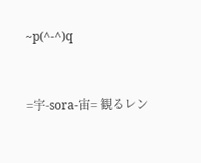~p(^-^)q


=宇-sora-宙= 観るレン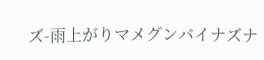ズ-雨上がりマメグンバイナズナ